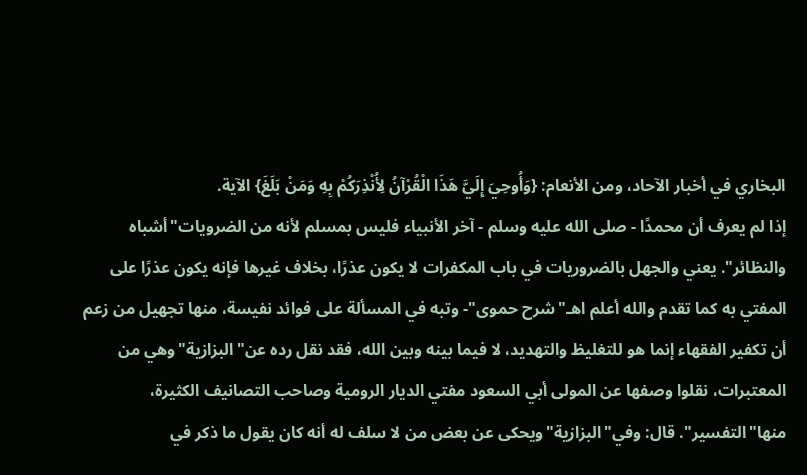البخاري في أخبار الآحاد، ومن الأنعام: {وَأُوحِيَ إِلَيَّ هَذَا الْقُرْآنُ لِأُنْذِرَكُمْ بِهِ وَمَنْ بَلَغَ} الآية.
إذا لم يعرف أن محمدًا - صلى الله عليه وسلم - آخر الأنبياء فليس بمسلم لأنه من الضرويات"أشباه والنظائر". يعني والجهل بالضروريات في باب المكفرات لا يكون عذرًا، بخلاف غيرها فإنه يكون عذرًا على المفتي به كما تقدم والله أعلم اهـ"شرح حموى"- وتبه في المسألة على فوائد نفيسة، منها تجهيل من زعم أن تكفير الفقهاء إنما هو للتغليظ والتهديد، لا فيما بينه وبين الله، فقد نقل رده عن"البزازية"وهي من المعتبرات، نقلوا وصفها عن المولى أبي السعود مفتي الديار الرومية وصاحب التصانيف الكثيرة، منها"التفسير". قال: وفي"البزازية"ويحكى عن بعض من لا سلف له أنه كان يقول ما ذكر في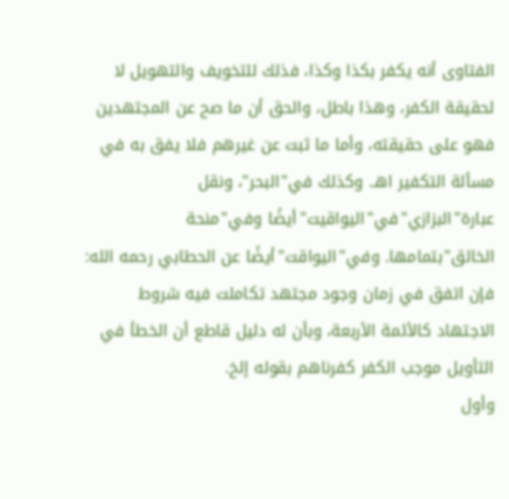الفتاوى أنه يكفر بكذا وكذا، فذلك للتخويف والتهويل لا لحقيقة الكفر، وهذا باطل، والحق أن ما صح عن المجتهدين فهو على حقيقته، وأما ما ثبت عن غيرهم فلا يفق به في مسألة التكفير اهـ. وكذلك في"البحر"، ونقل عبارة"البزازي"في"اليواقيت"أيضًا وفي"منحة الخالق"بتمامها. وفي"اليواقت"أيضًا عن الحطابي رحمه الله: فإن اتفق في زمان وجود مجتهد تكاملت فيه شروط الاجتهاد كالأئمة الأربعة، وبأن له دليل قاطع أن الخطأ في التأويل موجب الكفر كفرناهم بقوله إلخ.
وأول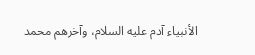الأنبياء آدم عليه السلام، وآخرهم محمد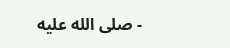- صلى الله عليه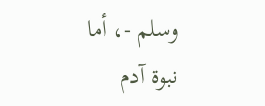وسلم -، أما نبوة آدم